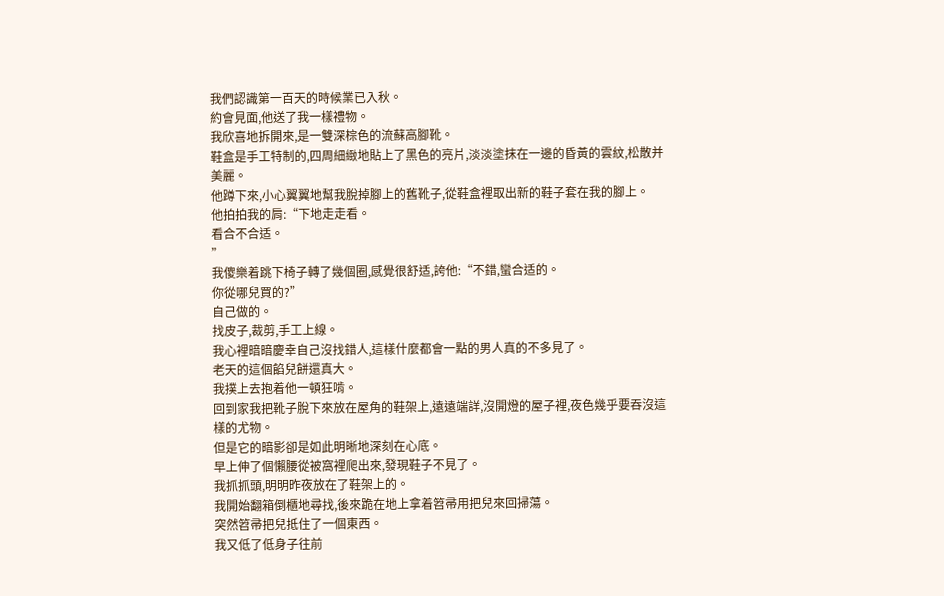我們認識第一百天的時候業已入秋。
約會見面,他送了我一樣禮物。
我欣喜地拆開來,是一雙深棕色的流蘇高腳靴。
鞋盒是手工特制的,四周細緻地貼上了黑色的亮片,淡淡塗抹在一邊的昏黃的雲紋,松散并美麗。
他蹲下來,小心翼翼地幫我脫掉腳上的舊靴子,從鞋盒裡取出新的鞋子套在我的腳上。
他拍拍我的肩:“下地走走看。
看合不合适。
”
我傻樂着跳下椅子轉了幾個圈,感覺很舒适,誇他:“不錯,蠻合适的。
你從哪兒買的?”
自己做的。
找皮子,裁剪,手工上線。
我心裡暗暗慶幸自己沒找錯人,這樣什麼都會一點的男人真的不多見了。
老天的這個餡兒餅還真大。
我撲上去抱着他一頓狂啃。
回到家我把靴子脫下來放在屋角的鞋架上,遠遠端詳,沒開燈的屋子裡,夜色幾乎要吞沒這樣的尤物。
但是它的暗影卻是如此明晰地深刻在心底。
早上伸了個懶腰從被窩裡爬出來,發現鞋子不見了。
我抓抓頭,明明昨夜放在了鞋架上的。
我開始翻箱倒櫃地尋找,後來跪在地上拿着笤帚用把兒來回掃蕩。
突然笤帚把兒抵住了一個東西。
我又低了低身子往前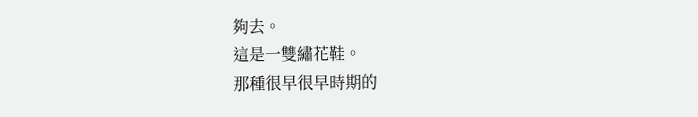夠去。
這是一雙繡花鞋。
那種很早很早時期的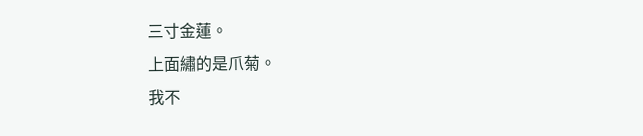三寸金蓮。
上面繡的是爪菊。
我不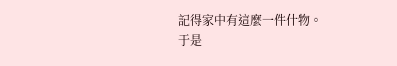記得家中有這麼一件什物。
于是